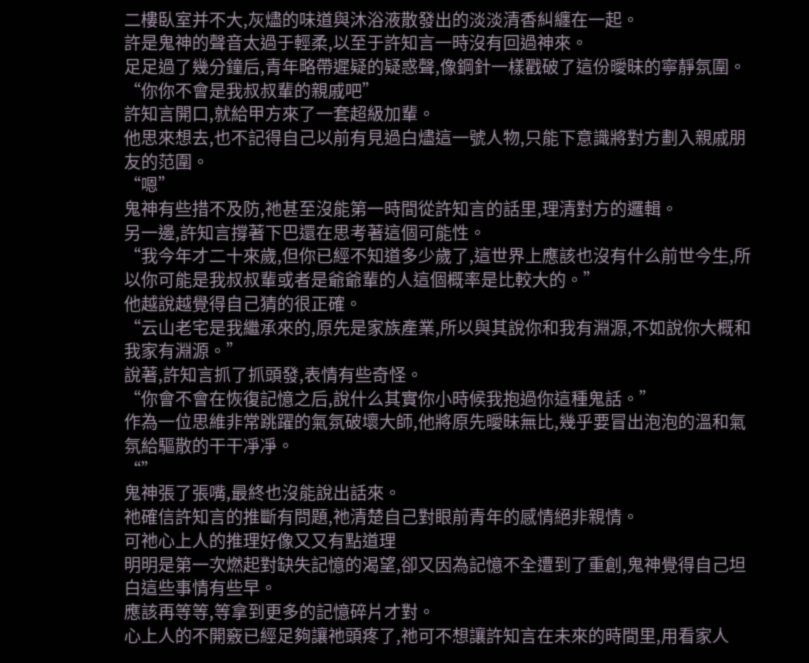二樓臥室并不大,灰燼的味道與沐浴液散發出的淡淡清香糾纏在一起。
許是鬼神的聲音太過于輕柔,以至于許知言一時沒有回過神來。
足足過了幾分鐘后,青年略帶遲疑的疑惑聲,像鋼針一樣戳破了這份曖昧的寧靜氛圍。
“你你不會是我叔叔輩的親戚吧”
許知言開口,就給甲方來了一套超級加輩。
他思來想去,也不記得自己以前有見過白燼這一號人物,只能下意識將對方劃入親戚朋友的范圍。
“嗯”
鬼神有些措不及防,祂甚至沒能第一時間從許知言的話里,理清對方的邏輯。
另一邊,許知言撐著下巴還在思考著這個可能性。
“我今年才二十來歲,但你已經不知道多少歲了,這世界上應該也沒有什么前世今生,所以你可能是我叔叔輩或者是爺爺輩的人這個概率是比較大的。”
他越說越覺得自己猜的很正確。
“云山老宅是我繼承來的,原先是家族產業,所以與其說你和我有淵源,不如說你大概和我家有淵源。”
說著,許知言抓了抓頭發,表情有些奇怪。
“你會不會在恢復記憶之后,說什么其實你小時候我抱過你這種鬼話。”
作為一位思維非常跳躍的氣氛破壞大師,他將原先曖昧無比,幾乎要冒出泡泡的溫和氣氛給驅散的干干凈凈。
“”
鬼神張了張嘴,最終也沒能說出話來。
祂確信許知言的推斷有問題,祂清楚自己對眼前青年的感情絕非親情。
可祂心上人的推理好像又又有點道理
明明是第一次燃起對缺失記憶的渴望,卻又因為記憶不全遭到了重創,鬼神覺得自己坦白這些事情有些早。
應該再等等,等拿到更多的記憶碎片才對。
心上人的不開竅已經足夠讓祂頭疼了,祂可不想讓許知言在未來的時間里,用看家人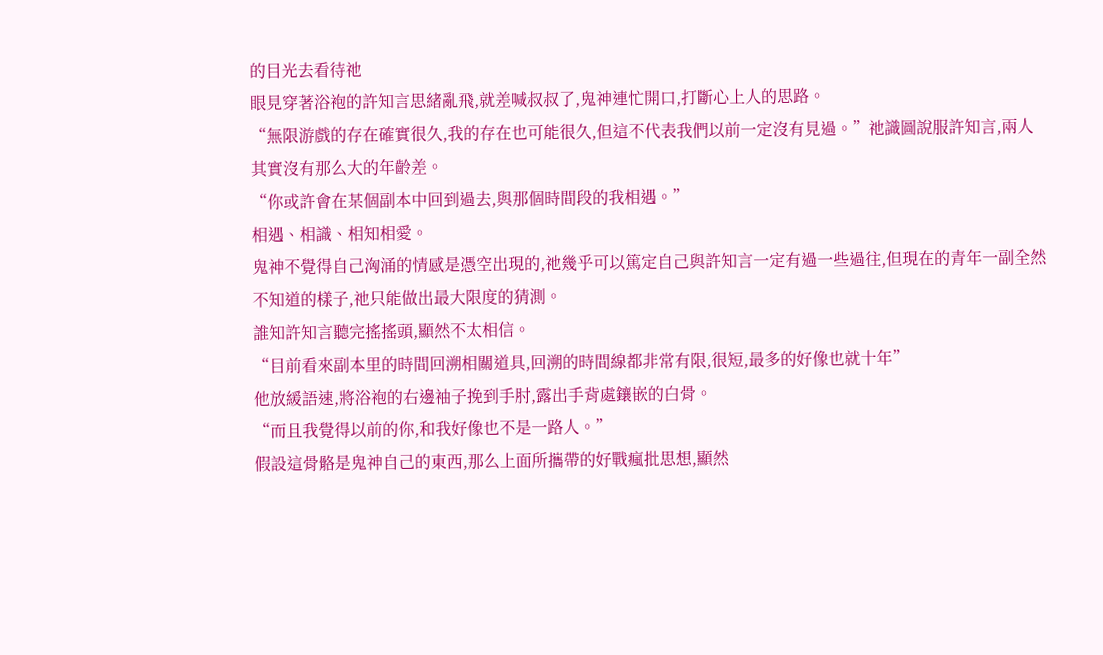的目光去看待祂
眼見穿著浴袍的許知言思緒亂飛,就差喊叔叔了,鬼神連忙開口,打斷心上人的思路。
“無限游戲的存在確實很久,我的存在也可能很久,但這不代表我們以前一定沒有見過。”祂識圖說服許知言,兩人其實沒有那么大的年齡差。
“你或許會在某個副本中回到過去,與那個時間段的我相遇。”
相遇、相識、相知相愛。
鬼神不覺得自己洶涌的情感是憑空出現的,祂幾乎可以篤定自己與許知言一定有過一些過往,但現在的青年一副全然不知道的樣子,祂只能做出最大限度的猜測。
誰知許知言聽完搖搖頭,顯然不太相信。
“目前看來副本里的時間回溯相關道具,回溯的時間線都非常有限,很短,最多的好像也就十年”
他放緩語速,將浴袍的右邊袖子挽到手肘,露出手背處鑲嵌的白骨。
“而且我覺得以前的你,和我好像也不是一路人。”
假設這骨骼是鬼神自己的東西,那么上面所攜帶的好戰瘋批思想,顯然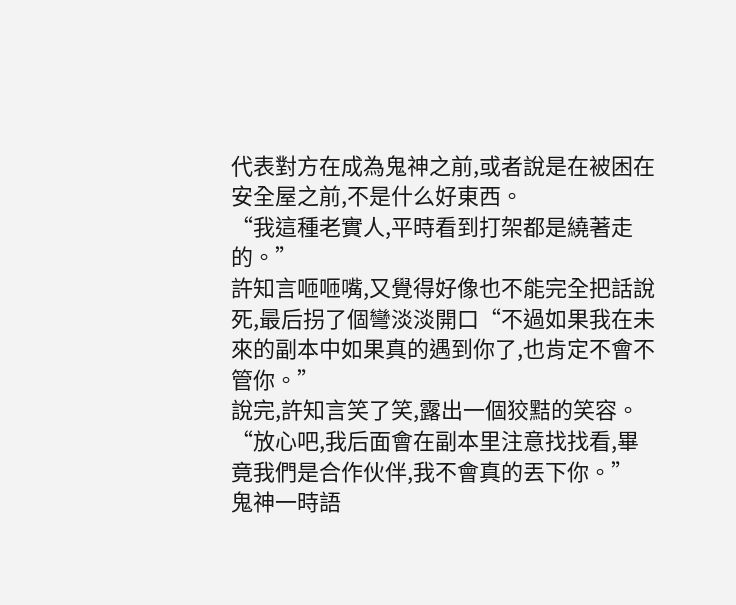代表對方在成為鬼神之前,或者說是在被困在安全屋之前,不是什么好東西。
“我這種老實人,平時看到打架都是繞著走的。”
許知言咂咂嘴,又覺得好像也不能完全把話說死,最后拐了個彎淡淡開口“不過如果我在未來的副本中如果真的遇到你了,也肯定不會不管你。”
說完,許知言笑了笑,露出一個狡黠的笑容。
“放心吧,我后面會在副本里注意找找看,畢竟我們是合作伙伴,我不會真的丟下你。”
鬼神一時語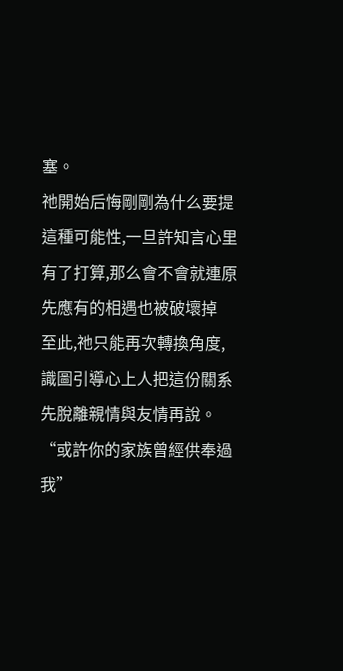塞。
祂開始后悔剛剛為什么要提這種可能性,一旦許知言心里有了打算,那么會不會就連原先應有的相遇也被破壞掉
至此,祂只能再次轉換角度,識圖引導心上人把這份關系先脫離親情與友情再說。
“或許你的家族曾經供奉過我”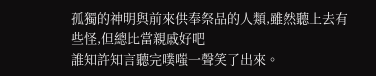孤獨的神明與前來供奉祭品的人類,雖然聽上去有些怪,但總比當親戚好吧
誰知許知言聽完噗嗤一聲笑了出來。